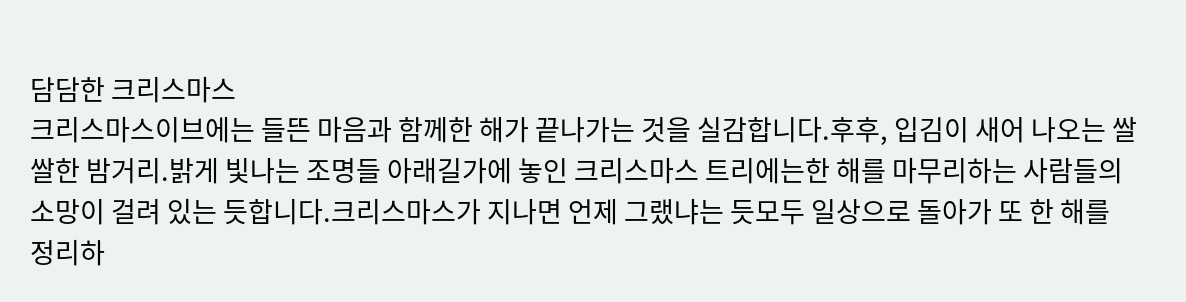담담한 크리스마스
크리스마스이브에는 들뜬 마음과 함께한 해가 끝나가는 것을 실감합니다.후후, 입김이 새어 나오는 쌀쌀한 밤거리.밝게 빛나는 조명들 아래길가에 놓인 크리스마스 트리에는한 해를 마무리하는 사람들의 소망이 걸려 있는 듯합니다.크리스마스가 지나면 언제 그랬냐는 듯모두 일상으로 돌아가 또 한 해를 정리하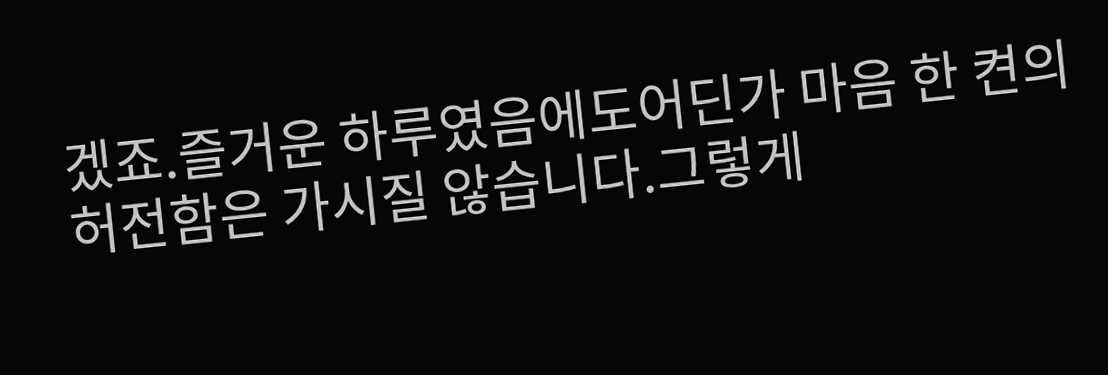겠죠.즐거운 하루였음에도어딘가 마음 한 켠의 허전함은 가시질 않습니다.그렇게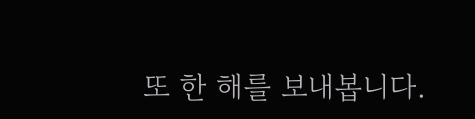또 한 해를 보내봅니다.